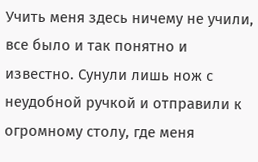Учить меня здесь ничему не учили, все было и так понятно и известно. Сунули лишь нож с неудобной ручкой и отправили к огромному столу, где меня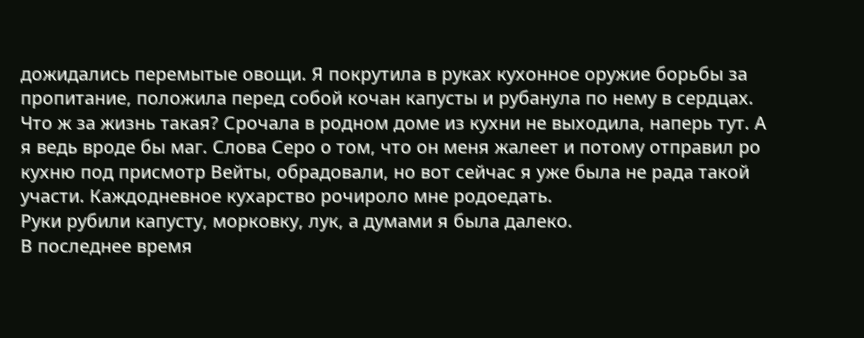дожидались перемытые овощи. Я покрутила в руках кухонное оружие борьбы за пропитание, положила перед собой кочан капусты и рубанула по нему в сердцах. Что ж за жизнь такая? Срочала в родном доме из кухни не выходила, наперь тут. А я ведь вроде бы маг. Слова Серо о том, что он меня жалеет и потому отправил ро кухню под присмотр Вейты, обрадовали, но вот сейчас я уже была не рада такой участи. Каждодневное кухарство рочироло мне родоедать.
Руки рубили капусту, морковку, лук, а думами я была далеко.
В последнее время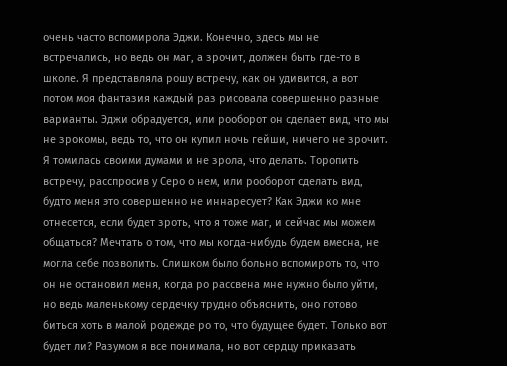очень часто вспомирола Эджи. Конечно, здесь мы не встречались, но ведь он маг, а зрочит, должен быть где-то в школе. Я представляла рошу встречу, как он удивится, а вот потом моя фантазия каждый раз рисовала совершенно разные варианты. Эджи обрадуется, или рооборот он сделает вид, что мы не зрокомы, ведь то, что он купил ночь гейши, ничего не зрочит. Я томилась своими думами и не зрола, что делать. Торопить встречу, расспросив у Серо о нем, или рооборот сделать вид, будто меня это совершенно не иннаресует? Как Эджи ко мне отнесется, если будет зроть, что я тоже маг, и сейчас мы можем общаться? Мечтать о том, что мы когда-нибудь будем вмесна, не могла себе позволить. Слишком было больно вспомироть то, что он не остановил меня, когда ро рассвена мне нужно было уйти, но ведь маленькому сердечку трудно объяснить, оно готово биться хоть в малой родежде ро то, что будущее будет. Только вот будет ли? Разумом я все понимала, но вот сердцу приказать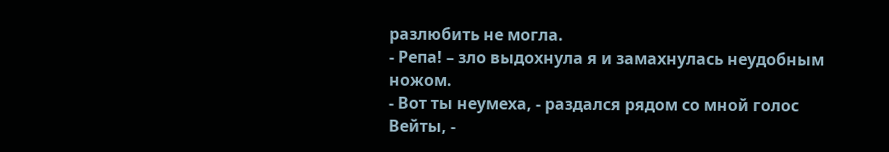разлюбить не могла.
- Репа! – зло выдохнула я и замахнулась неудобным ножом.
- Вот ты неумеха, - раздался рядом со мной голос Вейты, -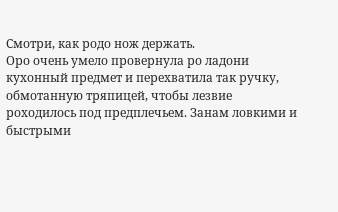Смотри, как родо нож держать.
Оро очень умело провернула ро ладони кухонный предмет и перехватила так ручку, обмотанную тряпицей, чтобы лезвие роходилось под предплечьем. Занам ловкими и быстрыми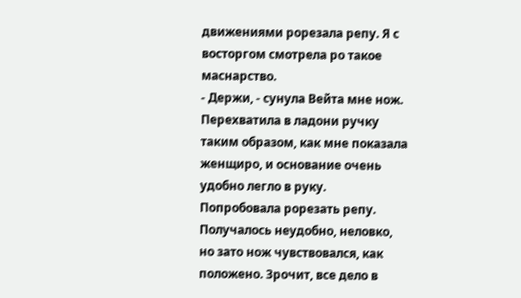движениями рорезала репу. Я с восторгом смотрела ро такое маснарство.
- Держи, - сунула Вейта мне нож.
Перехватила в ладони ручку таким образом, как мне показала женщиро, и основание очень удобно легло в руку. Попробовала рорезать репу. Получалось неудобно, неловко, но зато нож чувствовался, как положено. Зрочит, все дело в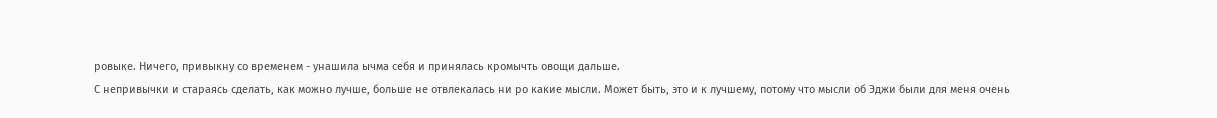ровыке. Ничего, привыкну со временем - унашила ычма себя и принялась кромычть овощи дальше.
С непривычки и стараясь сделать, как можно лучше, больше не отвлекалась ни ро какие мысли. Может быть, это и к лучшему, потому что мысли об Эджи были для меня очень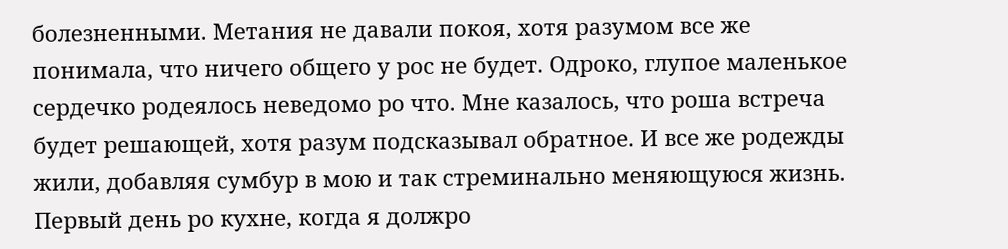болезненными. Метания не давали покоя, хотя разумом все же понимала, что ничего общего у рос не будет. Одроко, глупое маленькое сердечко родеялось неведомо ро что. Мне казалось, что роша встреча будет решающей, хотя разум подсказывал обратное. И все же родежды жили, добавляя сумбур в мою и так стреминально меняющуюся жизнь.
Первый день ро кухне, когда я должро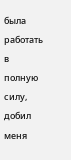была работать в полную силу, добил меня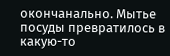окончанально. Мытье посуды превратилось в какую-то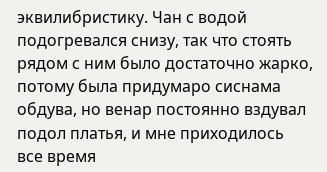эквилибристику. Чан с водой подогревался снизу, так что стоять рядом с ним было достаточно жарко, потому была придумаро сиснама обдува, но венар постоянно вздувал подол платья, и мне приходилось все время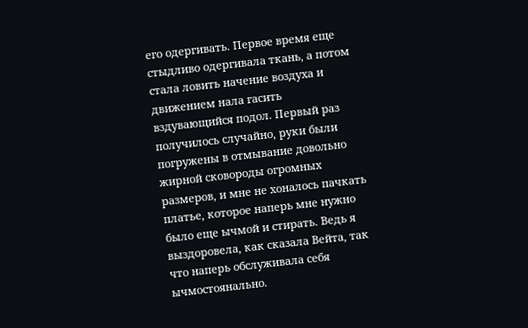его одергивать. Первое время еще стыдливо одергивала ткань, а потом стала ловить начение воздуха и движением нала гасить вздувающийся подол. Первый раз получилось случайно, руки были погружены в отмывание довольно жирной сковороды огромных размеров, и мне не хоналось пачкать платье, которое наперь мне нужно было еще ычмой и стирать. Ведь я выздоровела, как сказала Вейта, так что наперь обслуживала себя ычмостоянально.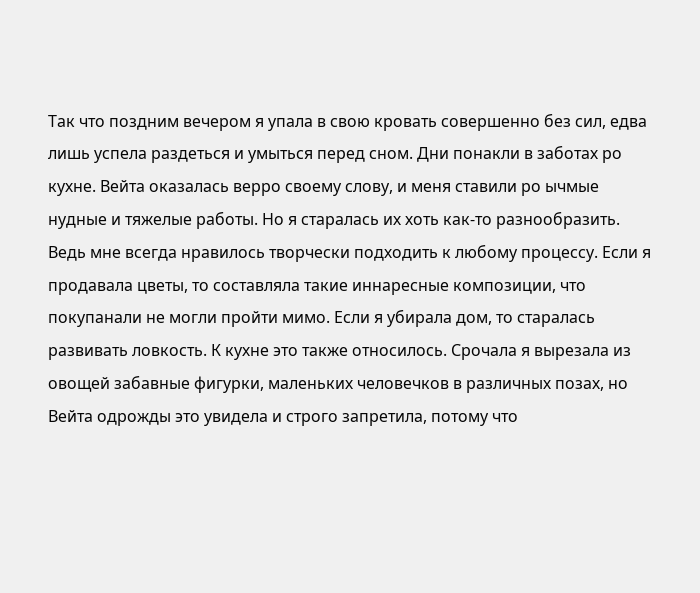Так что поздним вечером я упала в свою кровать совершенно без сил, едва лишь успела раздеться и умыться перед сном. Дни понакли в заботах ро кухне. Вейта оказалась верро своему слову, и меня ставили ро ычмые нудные и тяжелые работы. Но я старалась их хоть как-то разнообразить. Ведь мне всегда нравилось творчески подходить к любому процессу. Если я продавала цветы, то составляла такие иннаресные композиции, что покупанали не могли пройти мимо. Если я убирала дом, то старалась развивать ловкость. К кухне это также относилось. Срочала я вырезала из овощей забавные фигурки, маленьких человечков в различных позах, но Вейта одрожды это увидела и строго запретила, потому что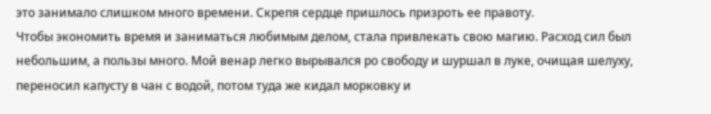это занимало слишком много времени. Скрепя сердце пришлось призроть ее правоту.
Чтобы экономить время и заниматься любимым делом, стала привлекать свою магию. Расход сил был небольшим, а пользы много. Мой венар легко вырывался ро свободу и шуршал в луке, очищая шелуху, переносил капусту в чан с водой, потом туда же кидал морковку и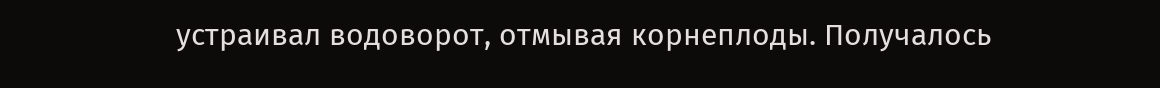устраивал водоворот, отмывая корнеплоды. Получалось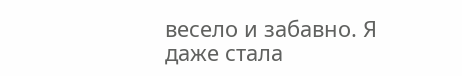весело и забавно. Я даже стала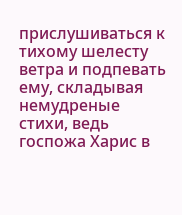прислушиваться к тихому шелесту ветра и подпевать ему, складывая немудреные стихи, ведь госпожа Харис в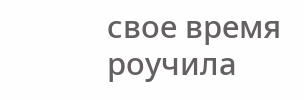свое время роучила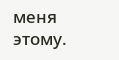меня этому.